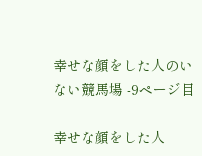幸せな顔をした人のいない競馬場 -9ページ目

幸せな顔をした人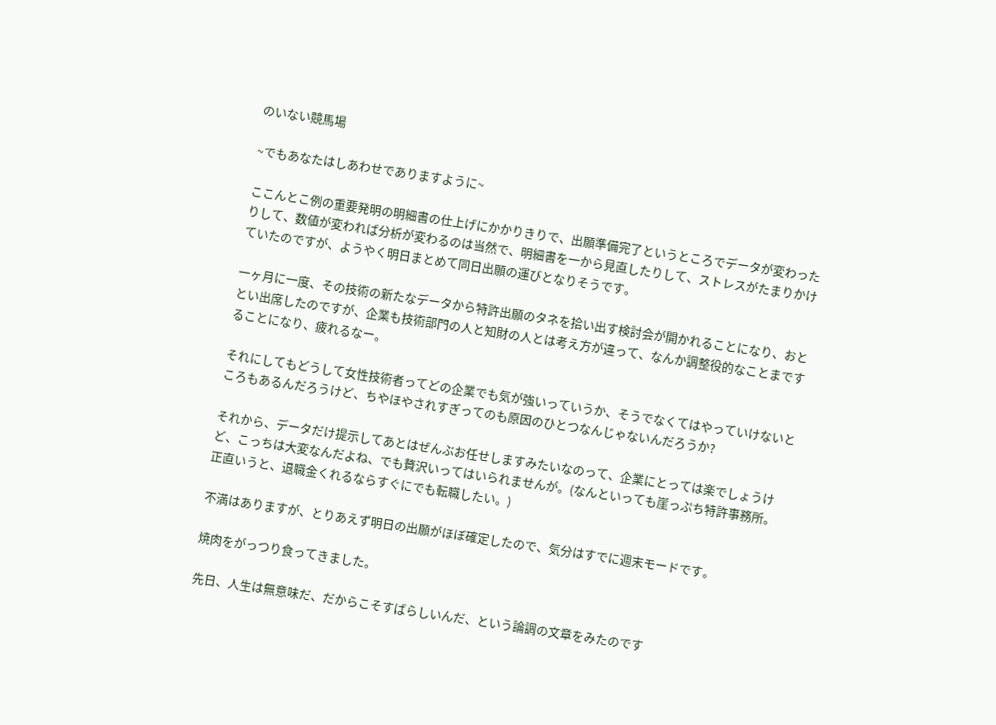のいない競馬場

~でもあなたはしあわせでありますように~

ここんとこ例の重要発明の明細書の仕上げにかかりきりで、出願準備完了というところでデータが変わったりして、数値が変われば分析が変わるのは当然で、明細書を一から見直したりして、ストレスがたまりかけていたのですが、ようやく明日まとめて同日出願の運びとなりそうです。

一ヶ月に一度、その技術の新たなデータから特許出願のタネを拾い出す検討会が開かれることになり、おととい出席したのですが、企業も技術部門の人と知財の人とは考え方が違って、なんか調整役的なことまですることになり、疲れるなー。

それにしてもどうして女性技術者ってどの企業でも気が強いっていうか、そうでなくてはやっていけないところもあるんだろうけど、ちやほやされすぎってのも原因のひとつなんじゃないんだろうか?

それから、データだけ提示してあとはぜんぶお任せしますみたいなのって、企業にとっては楽でしょうけど、こっちは大変なんだよね、でも贅沢いってはいられませんが。(なんといっても崖っぷち特許事務所。正直いうと、退職金くれるならすぐにでも転職したい。)

不満はありますが、とりあえず明日の出願がほぼ確定したので、気分はすでに週末モードです。

焼肉をがっつり食ってきました。

先日、人生は無意味だ、だからこそすばらしいんだ、という論調の文章をみたのです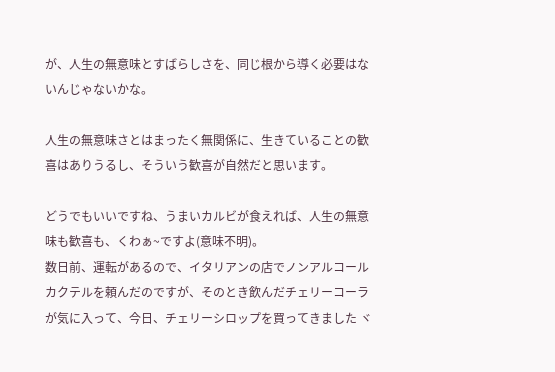が、人生の無意味とすばらしさを、同じ根から導く必要はないんじゃないかな。

人生の無意味さとはまったく無関係に、生きていることの歓喜はありうるし、そういう歓喜が自然だと思います。

どうでもいいですね、うまいカルビが食えれば、人生の無意味も歓喜も、くわぁ~ですよ(意味不明)。
数日前、運転があるので、イタリアンの店でノンアルコールカクテルを頼んだのですが、そのとき飲んだチェリーコーラが気に入って、今日、チェリーシロップを買ってきました ヾ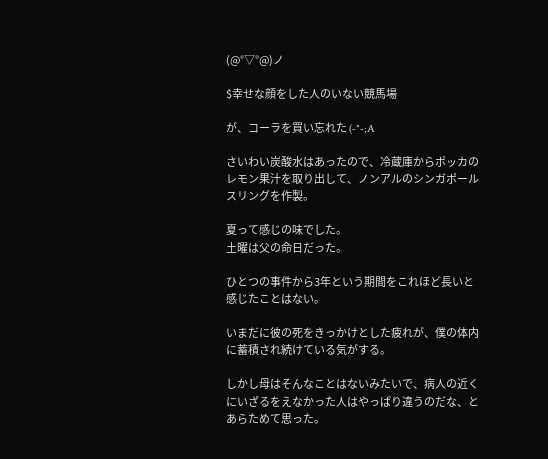(@°▽°@)ノ

$幸せな顔をした人のいない競馬場

が、コーラを買い忘れた (-"-;A

さいわい炭酸水はあったので、冷蔵庫からポッカのレモン果汁を取り出して、ノンアルのシンガポールスリングを作製。

夏って感じの味でした。
土曜は父の命日だった。

ひとつの事件から3年という期間をこれほど長いと感じたことはない。

いまだに彼の死をきっかけとした疲れが、僕の体内に蓄積され続けている気がする。

しかし母はそんなことはないみたいで、病人の近くにいざるをえなかった人はやっぱり違うのだな、とあらためて思った。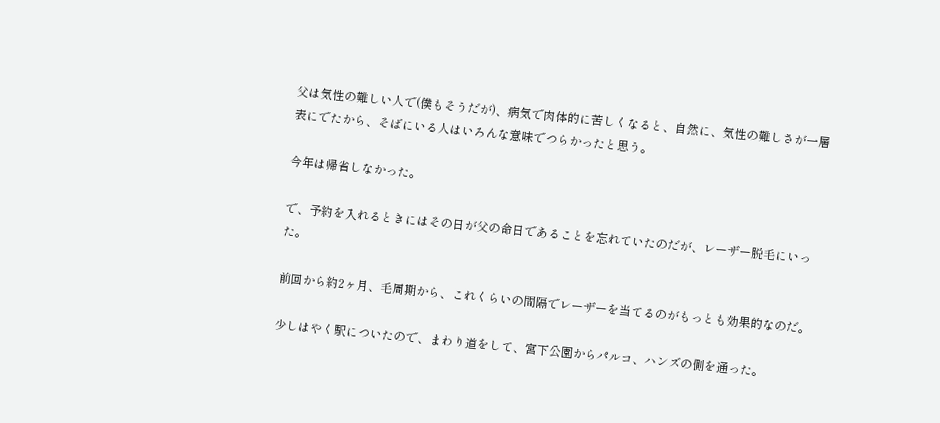父は気性の難しい人で(僕もそうだが)、病気で肉体的に苦しくなると、自然に、気性の難しさが一層表にでたから、そばにいる人はいろんな意味でつらかったと思う。

今年は帰省しなかった。

で、予約を入れるときにはその日が父の命日であることを忘れていたのだが、レーザー脱毛にいった。

前回から約2ヶ月、毛周期から、これくらいの間隔でレーザーを当てるのがもっとも効果的なのだ。

少しはやく駅についたので、まわり道をして、宮下公園からパルコ、ハンズの側を通った。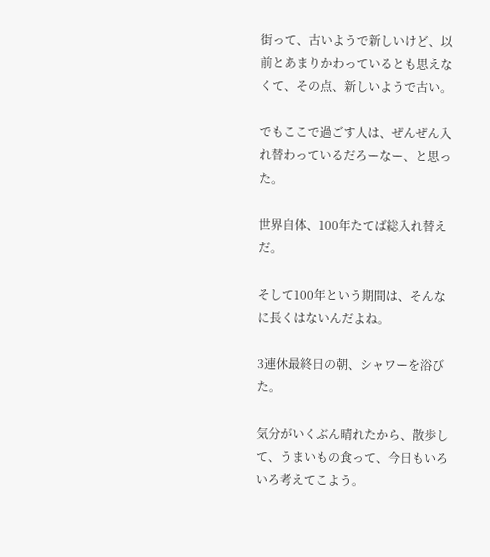街って、古いようで新しいけど、以前とあまりかわっているとも思えなくて、その点、新しいようで古い。

でもここで過ごす人は、ぜんぜん入れ替わっているだろーなー、と思った。

世界自体、100年たてば総入れ替えだ。

そして100年という期間は、そんなに長くはないんだよね。

3連休最終日の朝、シャワーを浴びた。

気分がいくぶん晴れたから、散歩して、うまいもの食って、今日もいろいろ考えてこよう。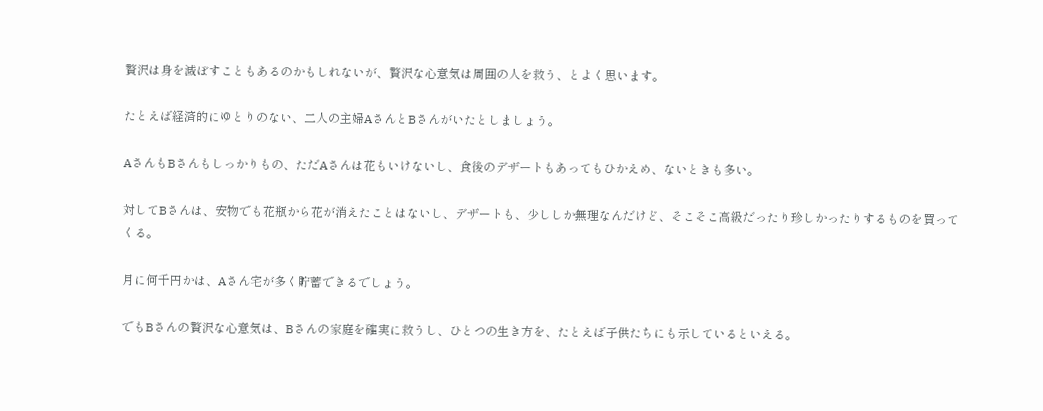贅沢は身を滅ぼすこともあるのかもしれないが、贅沢な心意気は周囲の人を救う、とよく思います。

たとえば経済的にゆとりのない、二人の主婦AさんとBさんがいたとしましょう。

AさんもBさんもしっかりもの、ただAさんは花もいけないし、食後のデザートもあってもひかえめ、ないときも多い。

対してBさんは、安物でも花瓶から花が消えたことはないし、デザートも、少ししか無理なんだけど、そこそこ高級だったり珍しかったりするものを買ってくる。

月に何千円かは、Aさん宅が多く貯蓄できるでしょう。

でもBさんの贅沢な心意気は、Bさんの家庭を確実に救うし、ひとつの生き方を、たとえば子供たちにも示しているといえる。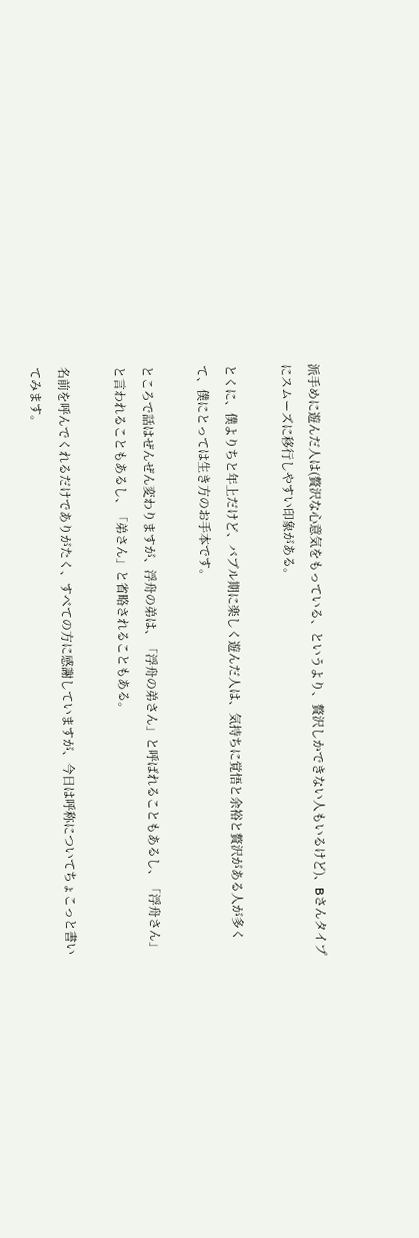派手めに遊んだ人は(贅沢な心意気をもっている、というより、贅沢しかできない人もいるけど)、Bさんタイプにスムーズに移行しやすい印象がある。

とくに、僕よりちと年上だけど、バブル期に楽しく遊んだ人は、気持ちに覚悟と余裕と贅沢がある人が多くて、僕にとっては生き方のお手本です。

ところで話はぜんぜん変わりますが、浮舟の弟は、「浮舟の弟さん」と呼ばれることもあるし、「浮舟さん」と言われることもあるし、「弟さん」と省略されることもある。

名前を呼んでくれるだけでありがたく、すべての方に感謝していますが、今日は呼称についてちょこっと書いてみます。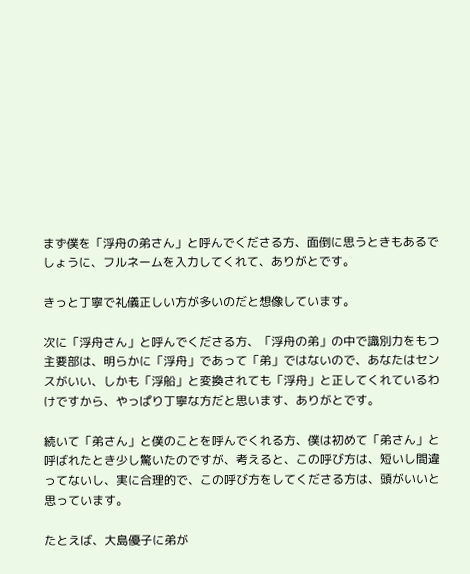まず僕を「浮舟の弟さん」と呼んでくださる方、面倒に思うときもあるでしょうに、フルネームを入力してくれて、ありがとです。

きっと丁寧で礼儀正しい方が多いのだと想像しています。

次に「浮舟さん」と呼んでくださる方、「浮舟の弟」の中で識別力をもつ主要部は、明らかに「浮舟」であって「弟」ではないので、あなたはセンスがいい、しかも「浮船」と変換されても「浮舟」と正してくれているわけですから、やっぱり丁寧な方だと思います、ありがとです。

続いて「弟さん」と僕のことを呼んでくれる方、僕は初めて「弟さん」と呼ばれたとき少し驚いたのですが、考えると、この呼び方は、短いし間違ってないし、実に合理的で、この呼び方をしてくださる方は、頭がいいと思っています。

たとえば、大島優子に弟が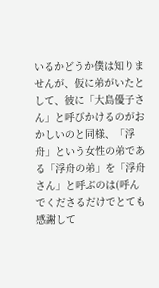いるかどうか僕は知りませんが、仮に弟がいたとして、彼に「大島優子さん」と呼びかけるのがおかしいのと同様、「浮舟」という女性の弟である「浮舟の弟」を「浮舟さん」と呼ぶのは(呼んでくださるだけでとても感謝して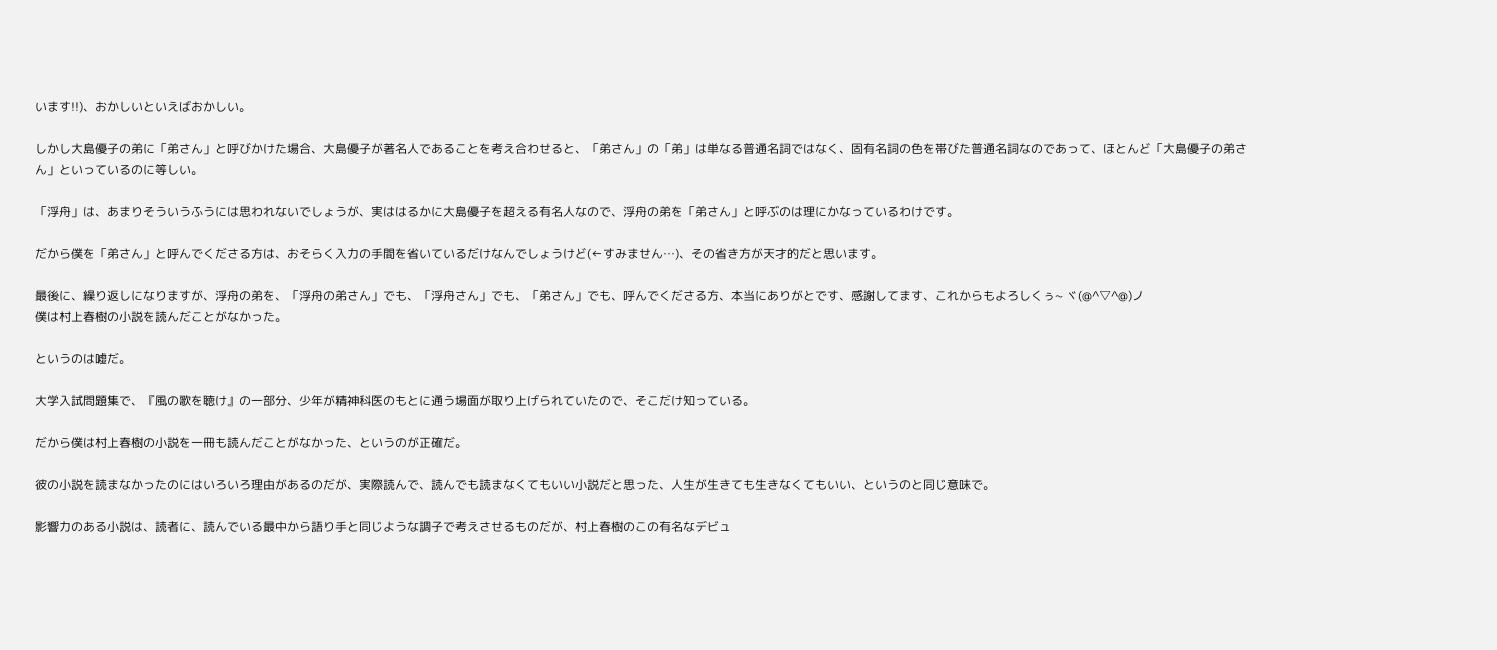います!!)、おかしいといえばおかしい。

しかし大島優子の弟に「弟さん」と呼びかけた場合、大島優子が著名人であることを考え合わせると、「弟さん」の「弟」は単なる普通名詞ではなく、固有名詞の色を帯びた普通名詞なのであって、ほとんど「大島優子の弟さん」といっているのに等しい。

「浮舟」は、あまりそういうふうには思われないでしょうが、実ははるかに大島優子を超える有名人なので、浮舟の弟を「弟さん」と呼ぶのは理にかなっているわけです。

だから僕を「弟さん」と呼んでくださる方は、おそらく入力の手間を省いているだけなんでしょうけど(←すみません…)、その省き方が天才的だと思います。

最後に、繰り返しになりますが、浮舟の弟を、「浮舟の弟さん」でも、「浮舟さん」でも、「弟さん」でも、呼んでくださる方、本当にありがとです、感謝してます、これからもよろしくぅ~ ヾ(@^▽^@)ノ
僕は村上春樹の小説を読んだことがなかった。

というのは嘘だ。

大学入試問題集で、『風の歌を聴け』の一部分、少年が精神科医のもとに通う場面が取り上げられていたので、そこだけ知っている。

だから僕は村上春樹の小説を一冊も読んだことがなかった、というのが正確だ。

彼の小説を読まなかったのにはいろいろ理由があるのだが、実際読んで、読んでも読まなくてもいい小説だと思った、人生が生きても生きなくてもいい、というのと同じ意味で。

影響力のある小説は、読者に、読んでいる最中から語り手と同じような調子で考えさせるものだが、村上春樹のこの有名なデビュ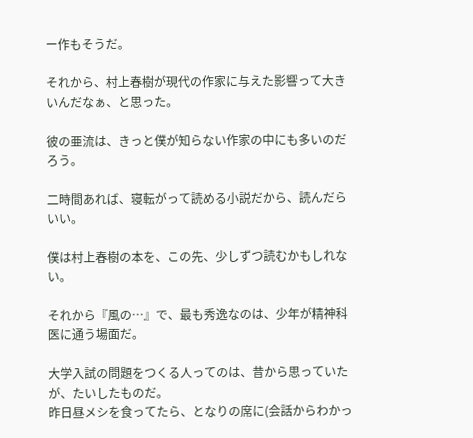ー作もそうだ。

それから、村上春樹が現代の作家に与えた影響って大きいんだなぁ、と思った。

彼の亜流は、きっと僕が知らない作家の中にも多いのだろう。

二時間あれば、寝転がって読める小説だから、読んだらいい。

僕は村上春樹の本を、この先、少しずつ読むかもしれない。

それから『風の…』で、最も秀逸なのは、少年が精神科医に通う場面だ。

大学入試の問題をつくる人ってのは、昔から思っていたが、たいしたものだ。
昨日昼メシを食ってたら、となりの席に(会話からわかっ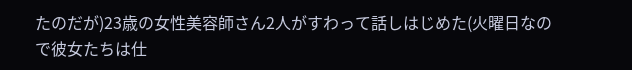たのだが)23歳の女性美容師さん2人がすわって話しはじめた(火曜日なので彼女たちは仕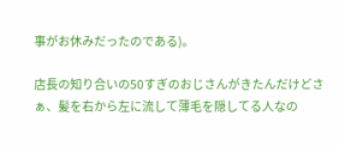事がお休みだったのである)。

店長の知り合いの50すぎのおじさんがきたんだけどさぁ、髪を右から左に流して薄毛を隠してる人なの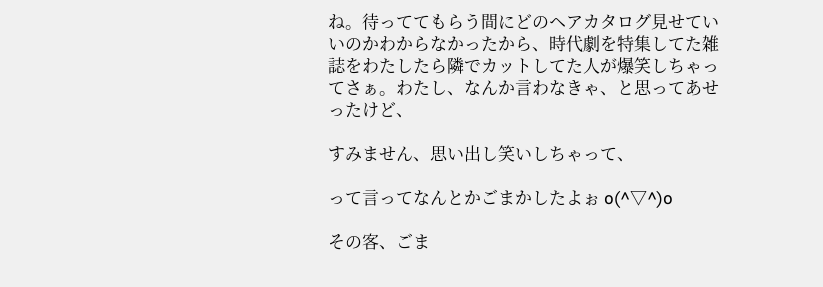ね。待っててもらう間にどのヘアカタログ見せていいのかわからなかったから、時代劇を特集してた雑誌をわたしたら隣でカットしてた人が爆笑しちゃってさぁ。わたし、なんか言わなきゃ、と思ってあせったけど、

すみません、思い出し笑いしちゃって、

って言ってなんとかごまかしたよぉ o(^▽^)o

その客、ごま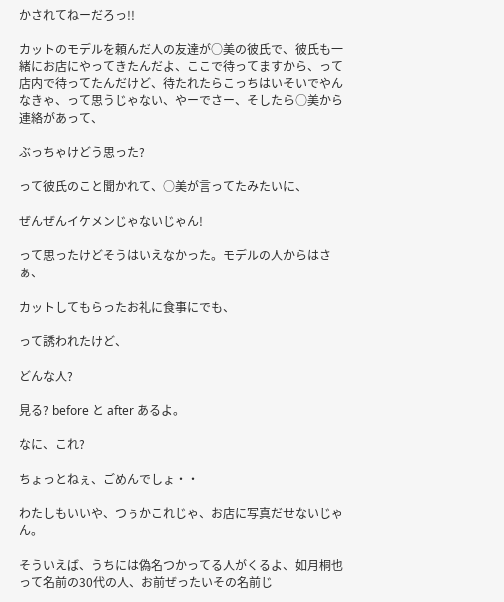かされてねーだろっ!!

カットのモデルを頼んだ人の友達が○美の彼氏で、彼氏も一緒にお店にやってきたんだよ、ここで待ってますから、って店内で待ってたんだけど、待たれたらこっちはいそいでやんなきゃ、って思うじゃない、やーでさー、そしたら○美から連絡があって、

ぶっちゃけどう思った?

って彼氏のこと聞かれて、○美が言ってたみたいに、

ぜんぜんイケメンじゃないじゃん!

って思ったけどそうはいえなかった。モデルの人からはさぁ、

カットしてもらったお礼に食事にでも、

って誘われたけど、

どんな人?

見る? before と after あるよ。

なに、これ?

ちょっとねぇ、ごめんでしょ・・

わたしもいいや、つぅかこれじゃ、お店に写真だせないじゃん。

そういえば、うちには偽名つかってる人がくるよ、如月桐也って名前の30代の人、お前ぜったいその名前じ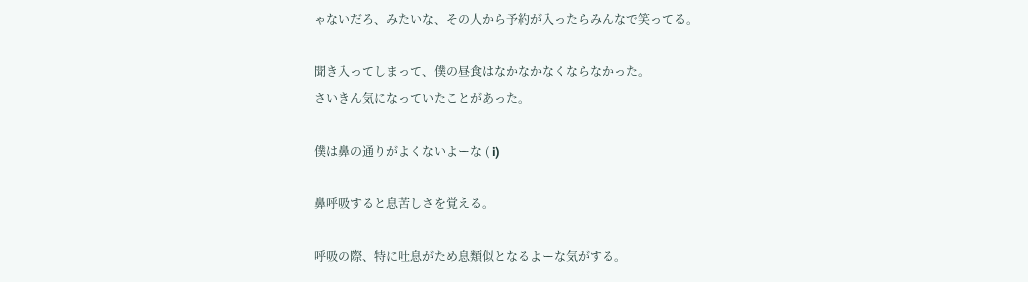ゃないだろ、みたいな、その人から予約が入ったらみんなで笑ってる。

聞き入ってしまって、僕の昼食はなかなかなくならなかった。
さいきん気になっていたことがあった。

僕は鼻の通りがよくないよーな ( i)

鼻呼吸すると息苦しさを覚える。

呼吸の際、特に吐息がため息類似となるよーな気がする。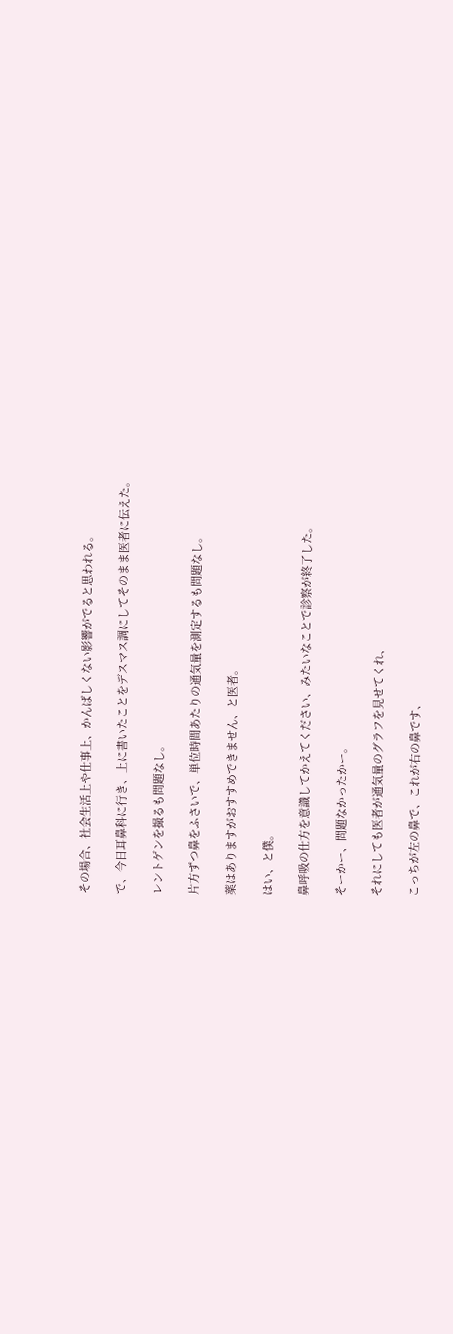その場合、社会生活上や仕事上、かんばしくない影響がでると思われる。

で、今日耳鼻科に行き、上に書いたことをデスマス調にしてそのまま医者に伝えた。

レントゲンを撮るも問題なし。

片方ずつ鼻をふさいで、単位時間あたりの通気量を測定するも問題なし。

薬はありますがおすすめできません、と医者。

はい、と僕。

鼻呼吸の仕方を意識してかえてください、みたいなことで診察が終了した。

そーかー、問題なかったかー。

それにしても医者が通気量のグラフを見せてくれ、

こっちが左の鼻で、これが右の鼻です、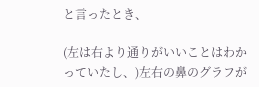と言ったとき、

(左は右より通りがいいことはわかっていたし、)左右の鼻のグラフが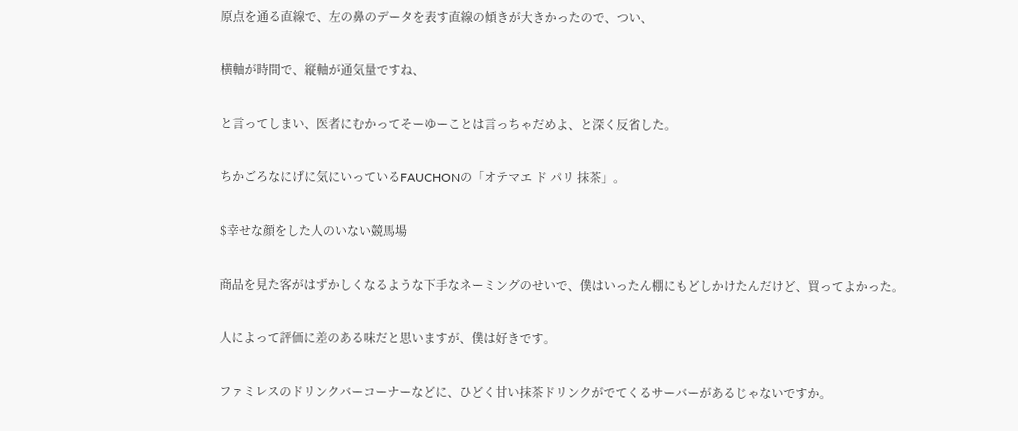原点を通る直線で、左の鼻のデータを表す直線の傾きが大きかったので、つい、

横軸が時間で、縦軸が通気量ですね、

と言ってしまい、医者にむかってそーゆーことは言っちゃだめよ、と深く反省した。

ちかごろなにげに気にいっているFAUCHONの「オテマエ ド パリ 抹茶」。

$幸せな顔をした人のいない競馬場

商品を見た客がはずかしくなるような下手なネーミングのせいで、僕はいったん棚にもどしかけたんだけど、買ってよかった。

人によって評価に差のある味だと思いますが、僕は好きです。

ファミレスのドリンクバーコーナーなどに、ひどく甘い抹茶ドリンクがでてくるサーバーがあるじゃないですか。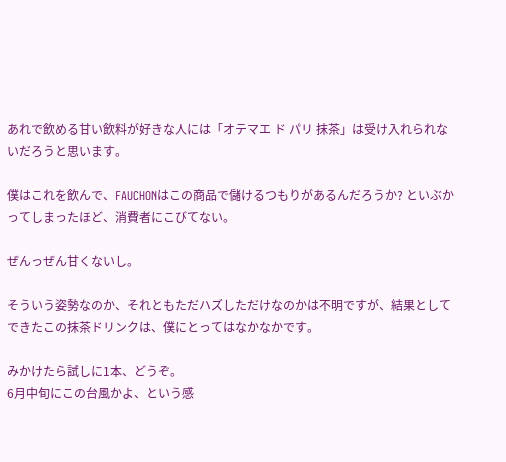あれで飲める甘い飲料が好きな人には「オテマエ ド パリ 抹茶」は受け入れられないだろうと思います。

僕はこれを飲んで、FAUCHONはこの商品で儲けるつもりがあるんだろうか? といぶかってしまったほど、消費者にこびてない。

ぜんっぜん甘くないし。

そういう姿勢なのか、それともただハズしただけなのかは不明ですが、結果としてできたこの抹茶ドリンクは、僕にとってはなかなかです。

みかけたら試しに1本、どうぞ。
6月中旬にこの台風かよ、という感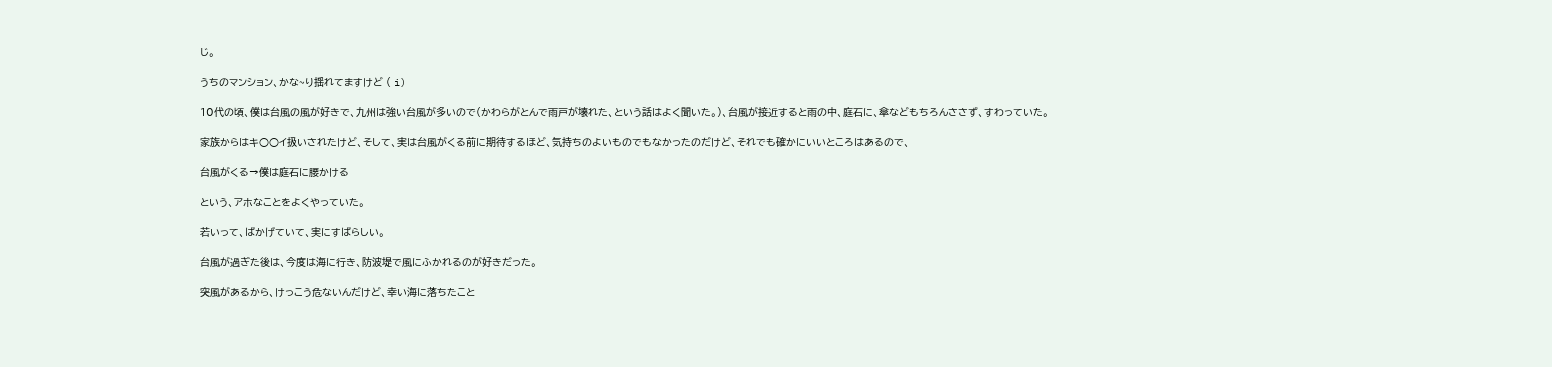じ。

うちのマンション、かな~り揺れてますけど ( i)

10代の頃、僕は台風の風が好きで、九州は強い台風が多いので(かわらがとんで雨戸が壊れた、という話はよく聞いた。)、台風が接近すると雨の中、庭石に、傘などもちろんささず、すわっていた。

家族からはキ○○イ扱いされたけど、そして、実は台風がくる前に期待するほど、気持ちのよいものでもなかったのだけど、それでも確かにいいところはあるので、

台風がくる→僕は庭石に腰かける

という、アホなことをよくやっていた。

若いって、ばかげていて、実にすばらしい。

台風が過ぎた後は、今度は海に行き、防波堤で風にふかれるのが好きだった。

突風があるから、けっこう危ないんだけど、幸い海に落ちたこと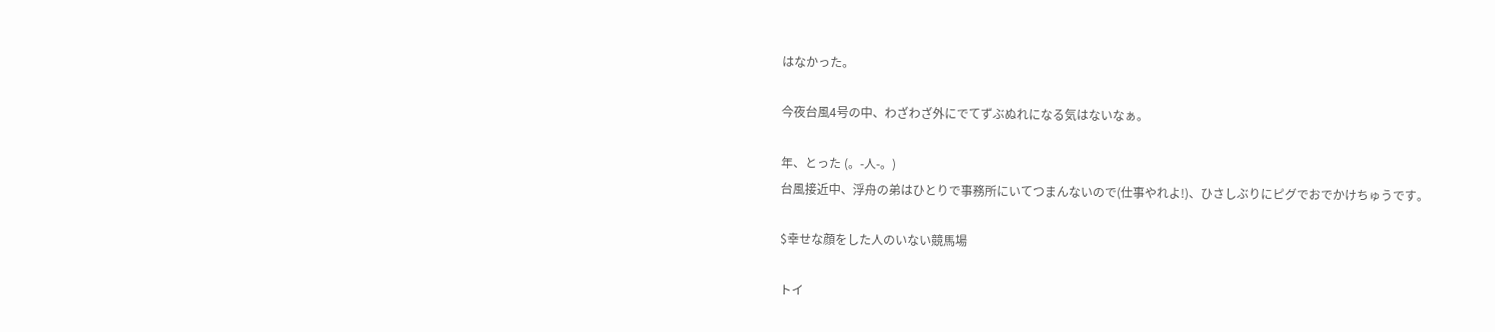はなかった。

今夜台風4号の中、わざわざ外にでてずぶぬれになる気はないなぁ。

年、とった (。-人-。)
台風接近中、浮舟の弟はひとりで事務所にいてつまんないので(仕事やれよ!)、ひさしぶりにピグでおでかけちゅうです。

$幸せな顔をした人のいない競馬場

トイ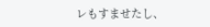レもすませたし、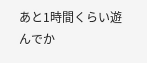あと1時間くらい遊んでか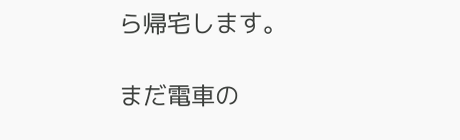ら帰宅します。

まだ電車の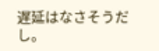遅延はなさそうだし。